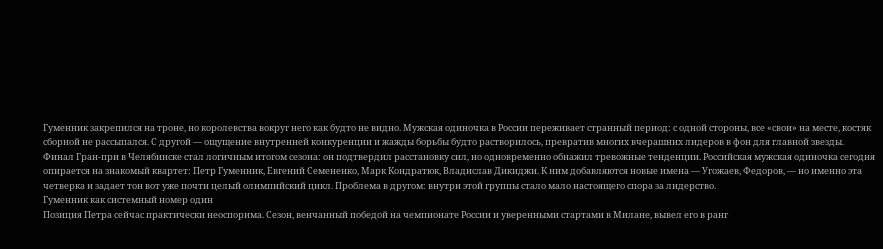Гуменник закрепился на троне, но королевства вокруг него как будто не видно. Мужская одиночка в России переживает странный период: с одной стороны, все «свои» на месте, костяк сборной не рассыпался. С другой — ощущение внутренней конкуренции и жажды борьбы будто растворилось, превратив многих вчерашних лидеров в фон для главной звезды.
Финал Гран-при в Челябинске стал логичным итогом сезона: он подтвердил расстановку сил, но одновременно обнажил тревожные тенденции. Российская мужская одиночка сегодня опирается на знакомый квартет: Петр Гуменник, Евгений Семененко, Марк Кондратюк, Владислав Дикиджи. К ним добавляются новые имена — Угожаев, Федоров, — но именно эта четверка и задает тон вот уже почти целый олимпийский цикл. Проблема в другом: внутри этой группы стало мало настоящего спора за лидерство.
Гуменник как системный номер один
Позиция Петра сейчас практически неоспорима. Сезон, венчанный победой на чемпионате России и уверенными стартами в Милане, вывел его в ранг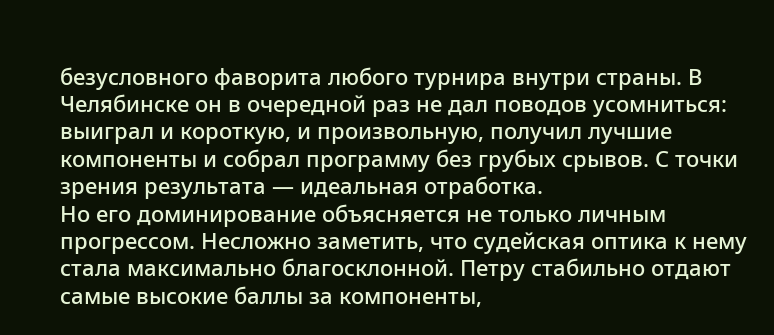безусловного фаворита любого турнира внутри страны. В Челябинске он в очередной раз не дал поводов усомниться: выиграл и короткую, и произвольную, получил лучшие компоненты и собрал программу без грубых срывов. С точки зрения результата — идеальная отработка.
Но его доминирование объясняется не только личным прогрессом. Несложно заметить, что судейская оптика к нему стала максимально благосклонной. Петру стабильно отдают самые высокие баллы за компоненты,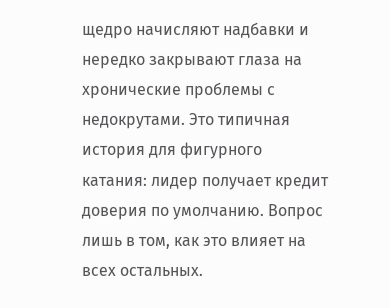щедро начисляют надбавки и нередко закрывают глаза на хронические проблемы с недокрутами. Это типичная история для фигурного катания: лидер получает кредит доверия по умолчанию. Вопрос лишь в том, как это влияет на всех остальных.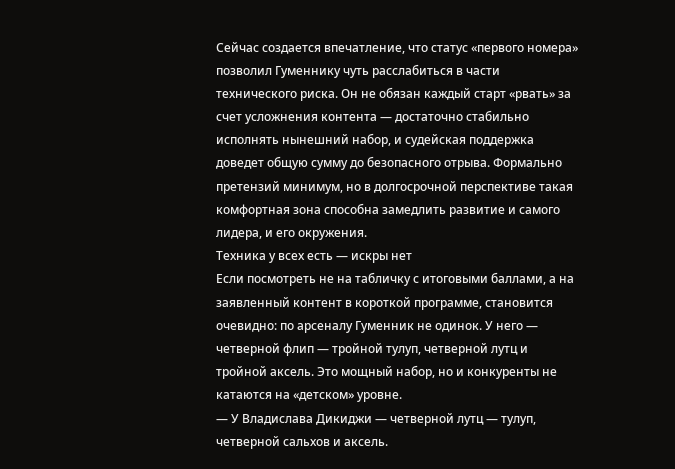Сейчас создается впечатление, что статус «первого номера» позволил Гуменнику чуть расслабиться в части технического риска. Он не обязан каждый старт «рвать» за счет усложнения контента — достаточно стабильно исполнять нынешний набор, и судейская поддержка доведет общую сумму до безопасного отрыва. Формально претензий минимум, но в долгосрочной перспективе такая комфортная зона способна замедлить развитие и самого лидера, и его окружения.
Техника у всех есть — искры нет
Если посмотреть не на табличку с итоговыми баллами, а на заявленный контент в короткой программе, становится очевидно: по арсеналу Гуменник не одинок. У него — четверной флип — тройной тулуп, четверной лутц и тройной аксель. Это мощный набор, но и конкуренты не катаются на «детском» уровне.
— У Владислава Дикиджи — четверной лутц — тулуп, четверной сальхов и аксель.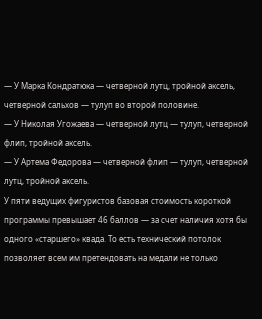— У Марка Кондратюка — четверной лутц, тройной аксель, четверной сальхов — тулуп во второй половине.
— У Николая Угожаева — четверной лутц — тулуп, четверной флип, тройной аксель.
— У Артема Федорова — четверной флип — тулуп, четверной лутц, тройной аксель.
У пяти ведущих фигуристов базовая стоимость короткой программы превышает 46 баллов — за счет наличия хотя бы одного «старшего» квада. То есть технический потолок позволяет всем им претендовать на медали не только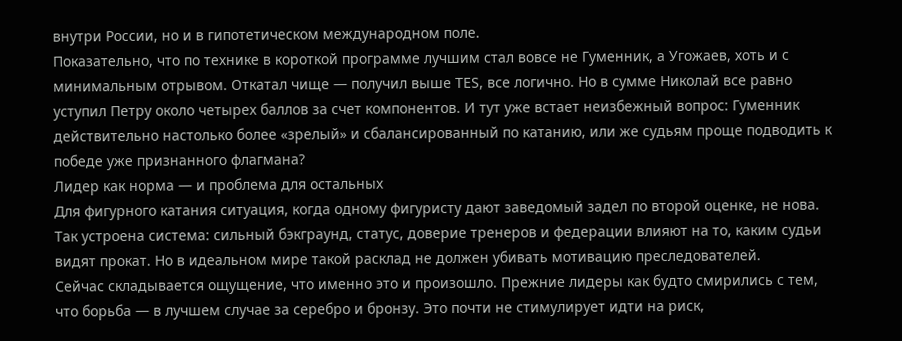внутри России, но и в гипотетическом международном поле.
Показательно, что по технике в короткой программе лучшим стал вовсе не Гуменник, а Угожаев, хоть и с минимальным отрывом. Откатал чище — получил выше TES, все логично. Но в сумме Николай все равно уступил Петру около четырех баллов за счет компонентов. И тут уже встает неизбежный вопрос: Гуменник действительно настолько более «зрелый» и сбалансированный по катанию, или же судьям проще подводить к победе уже признанного флагмана?
Лидер как норма — и проблема для остальных
Для фигурного катания ситуация, когда одному фигуристу дают заведомый задел по второй оценке, не нова. Так устроена система: сильный бэкграунд, статус, доверие тренеров и федерации влияют на то, каким судьи видят прокат. Но в идеальном мире такой расклад не должен убивать мотивацию преследователей.
Сейчас складывается ощущение, что именно это и произошло. Прежние лидеры как будто смирились с тем, что борьба — в лучшем случае за серебро и бронзу. Это почти не стимулирует идти на риск,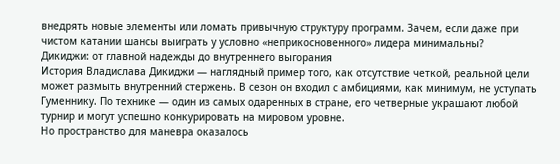внедрять новые элементы или ломать привычную структуру программ. Зачем, если даже при чистом катании шансы выиграть у условно «неприкосновенного» лидера минимальны?
Дикиджи: от главной надежды до внутреннего выгорания
История Владислава Дикиджи — наглядный пример того, как отсутствие четкой, реальной цели может размыть внутренний стержень. В сезон он входил с амбициями, как минимум, не уступать Гуменнику. По технике — один из самых одаренных в стране, его четверные украшают любой турнир и могут успешно конкурировать на мировом уровне.
Но пространство для маневра оказалось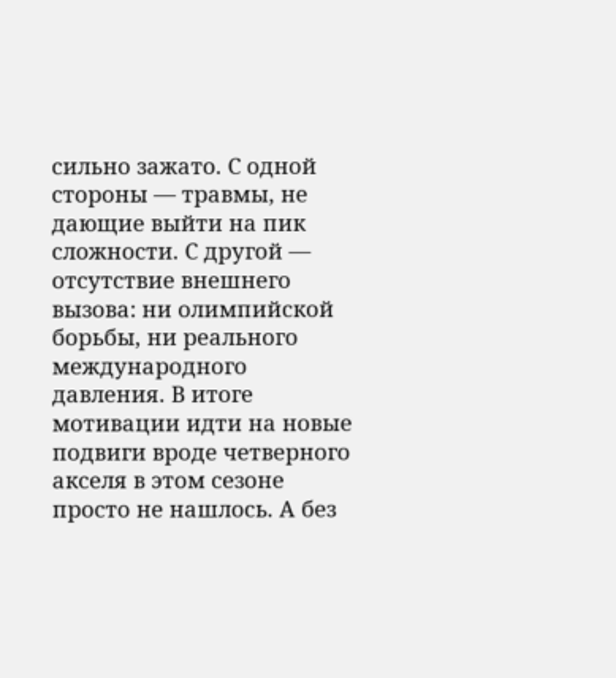сильно зажато. С одной стороны — травмы, не дающие выйти на пик сложности. С другой — отсутствие внешнего вызова: ни олимпийской борьбы, ни реального международного давления. В итоге мотивации идти на новые подвиги вроде четверного акселя в этом сезоне просто не нашлось. А без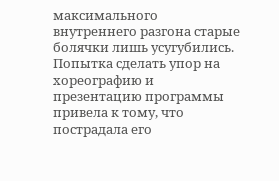максимального внутреннего разгона старые болячки лишь усугубились.
Попытка сделать упор на хореографию и презентацию программы привела к тому, что пострадала его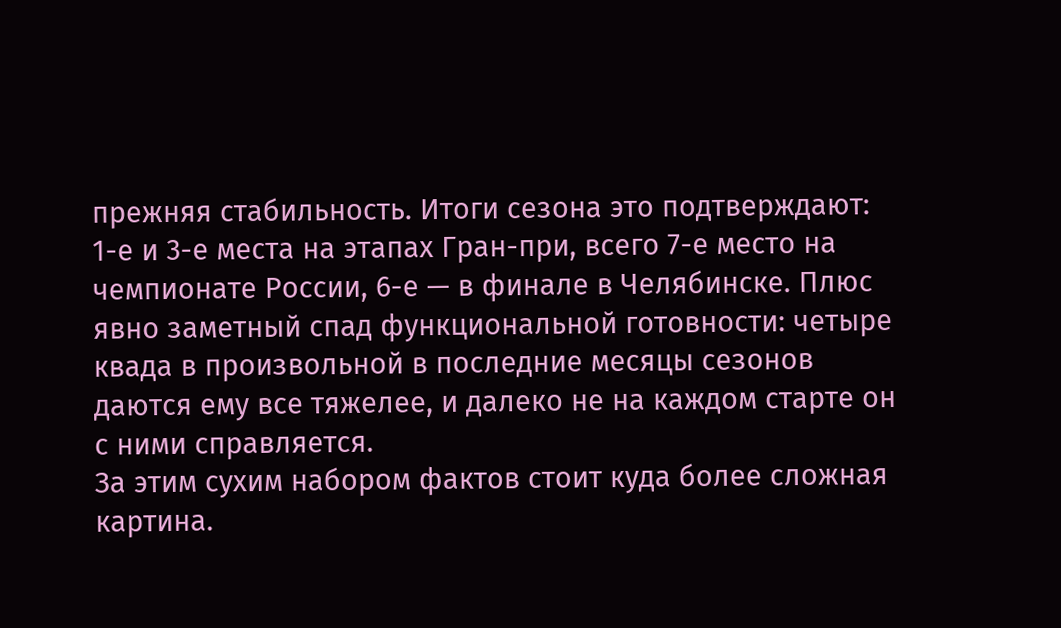прежняя стабильность. Итоги сезона это подтверждают: 1-е и 3-е места на этапах Гран-при, всего 7-е место на чемпионате России, 6-е — в финале в Челябинске. Плюс явно заметный спад функциональной готовности: четыре квада в произвольной в последние месяцы сезонов даются ему все тяжелее, и далеко не на каждом старте он с ними справляется.
За этим сухим набором фактов стоит куда более сложная картина.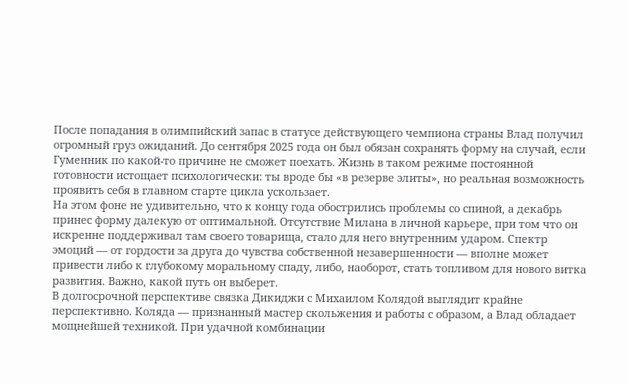После попадания в олимпийский запас в статусе действующего чемпиона страны Влад получил огромный груз ожиданий. До сентября 2025 года он был обязан сохранять форму на случай, если Гуменник по какой-то причине не сможет поехать. Жизнь в таком режиме постоянной готовности истощает психологически: ты вроде бы «в резерве элиты», но реальная возможность проявить себя в главном старте цикла ускользает.
На этом фоне не удивительно, что к концу года обострились проблемы со спиной, а декабрь принес форму далекую от оптимальной. Отсутствие Милана в личной карьере, при том что он искренне поддерживал там своего товарища, стало для него внутренним ударом. Спектр эмоций — от гордости за друга до чувства собственной незавершенности — вполне может привести либо к глубокому моральному спаду, либо, наоборот, стать топливом для нового витка развития. Важно, какой путь он выберет.
В долгосрочной перспективе связка Дикиджи с Михаилом Колядой выглядит крайне перспективно. Колядa — признанный мастер скольжения и работы с образом, а Влад обладает мощнейшей техникой. При удачной комбинации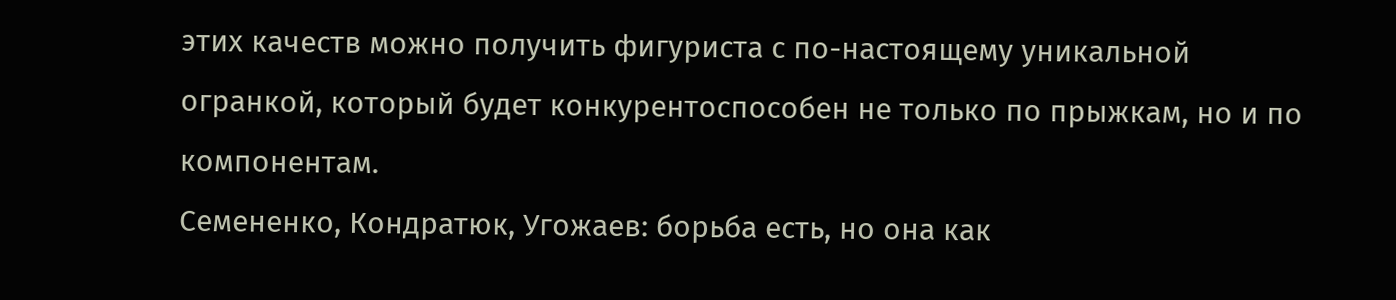этих качеств можно получить фигуриста с по-настоящему уникальной огранкой, который будет конкурентоспособен не только по прыжкам, но и по компонентам.
Семененко, Кондратюк, Угожаев: борьба есть, но она как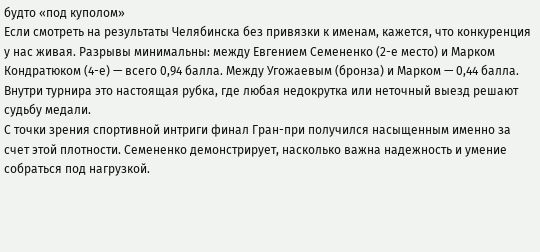будто «под куполом»
Если смотреть на результаты Челябинска без привязки к именам, кажется, что конкуренция у нас живая. Разрывы минимальны: между Евгением Семененко (2-е место) и Марком Кондратюком (4-е) — всего 0,94 балла. Между Угожаевым (бронза) и Марком — 0,44 балла. Внутри турнира это настоящая рубка, где любая недокрутка или неточный выезд решают судьбу медали.
С точки зрения спортивной интриги финал Гран-при получился насыщенным именно за счет этой плотности. Семененко демонстрирует, насколько важна надежность и умение собраться под нагрузкой.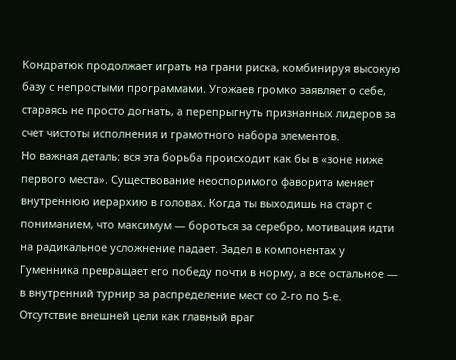Кондратюк продолжает играть на грани риска, комбинируя высокую базу с непростыми программами. Угожаев громко заявляет о себе, стараясь не просто догнать, а перепрыгнуть признанных лидеров за счет чистоты исполнения и грамотного набора элементов.
Но важная деталь: вся эта борьба происходит как бы в «зоне ниже первого места». Существование неоспоримого фаворита меняет внутреннюю иерархию в головах. Когда ты выходишь на старт с пониманием, что максимум — бороться за серебро, мотивация идти на радикальное усложнение падает. Задел в компонентах у Гуменника превращает его победу почти в норму, а все остальное — в внутренний турнир за распределение мест со 2-го по 5-е.
Отсутствие внешней цели как главный враг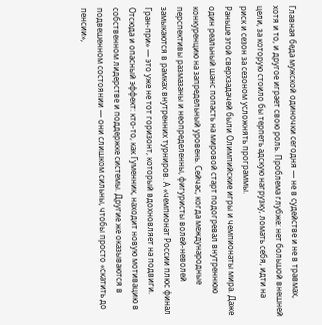Главная беда мужской одиночки сегодня — не в судействе и не в травмах, хотя и то, и другое играет свою роль. Проблема глубже: нет большой внешней цели, за которую стоило бы терпеть адскую нагрузку, ломать себя, идти на риск и сезон за сезоном усложнять программы.
Раньше этой сверхзадачей были Олимпийские игры и чемпионаты мира. Даже один реальный шанс попасть на мировой старт подогревал внутреннюю конкуренцию на запредельный уровень. Сейчас, когда международные перспективы размазаны и неопределенны, фигуристы волей-неволей замыкаются в рамках внутренних турниров. А «чемпионат России плюс финал Гран-при» — это уже не тот горизонт, который вдохновляет на подвиги.
Отсюда и опасный эффект: кто-то, как Гуменник, находит новую мотивацию в собственном лидерстве и поддержке системы. Другие же оказываются в подвешенном состоянии — они слишком сильны, чтобы просто «скатить до пенсии»,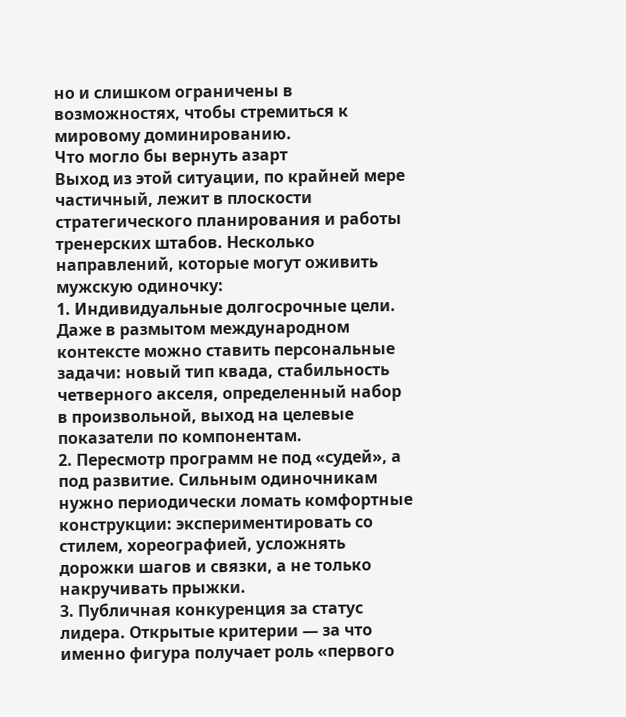но и слишком ограничены в возможностях, чтобы стремиться к мировому доминированию.
Что могло бы вернуть азарт
Выход из этой ситуации, по крайней мере частичный, лежит в плоскости стратегического планирования и работы тренерских штабов. Несколько направлений, которые могут оживить мужскую одиночку:
1. Индивидуальные долгосрочные цели. Даже в размытом международном контексте можно ставить персональные задачи: новый тип квада, стабильность четверного акселя, определенный набор в произвольной, выход на целевые показатели по компонентам.
2. Пересмотр программ не под «судей», а под развитие. Сильным одиночникам нужно периодически ломать комфортные конструкции: экспериментировать со стилем, хореографией, усложнять дорожки шагов и связки, а не только накручивать прыжки.
3. Публичная конкуренция за статус лидера. Открытые критерии — за что именно фигура получает роль «первого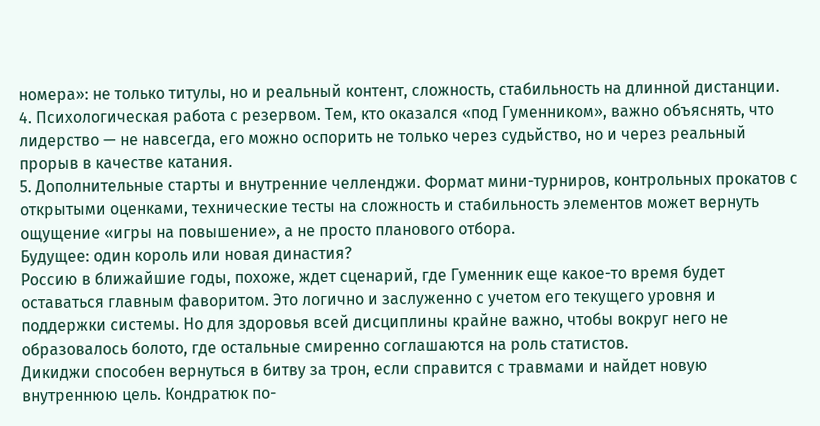номера»: не только титулы, но и реальный контент, сложность, стабильность на длинной дистанции.
4. Психологическая работа с резервом. Тем, кто оказался «под Гуменником», важно объяснять, что лидерство — не навсегда, его можно оспорить не только через судьйство, но и через реальный прорыв в качестве катания.
5. Дополнительные старты и внутренние челленджи. Формат мини-турниров, контрольных прокатов с открытыми оценками, технические тесты на сложность и стабильность элементов может вернуть ощущение «игры на повышение», а не просто планового отбора.
Будущее: один король или новая династия?
Россию в ближайшие годы, похоже, ждет сценарий, где Гуменник еще какое-то время будет оставаться главным фаворитом. Это логично и заслуженно с учетом его текущего уровня и поддержки системы. Но для здоровья всей дисциплины крайне важно, чтобы вокруг него не образовалось болото, где остальные смиренно соглашаются на роль статистов.
Дикиджи способен вернуться в битву за трон, если справится с травмами и найдет новую внутреннюю цель. Кондратюк по-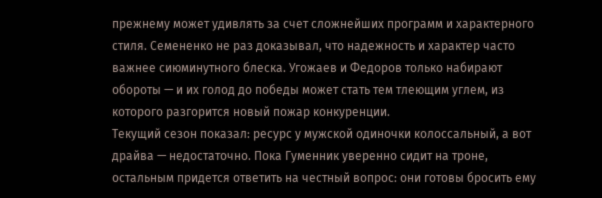прежнему может удивлять за счет сложнейших программ и характерного стиля. Семененко не раз доказывал, что надежность и характер часто важнее сиюминутного блеска. Угожаев и Федоров только набирают обороты — и их голод до победы может стать тем тлеющим углем, из которого разгорится новый пожар конкуренции.
Текущий сезон показал: ресурс у мужской одиночки колоссальный, а вот драйва — недостаточно. Пока Гуменник уверенно сидит на троне, остальным придется ответить на честный вопрос: они готовы бросить ему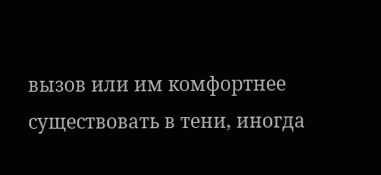вызов или им комфортнее существовать в тени, иногда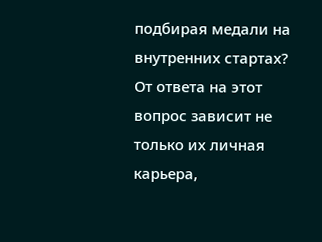подбирая медали на внутренних стартах? От ответа на этот вопрос зависит не только их личная карьера,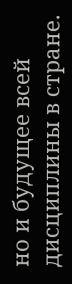но и будущее всей дисциплины в стране.